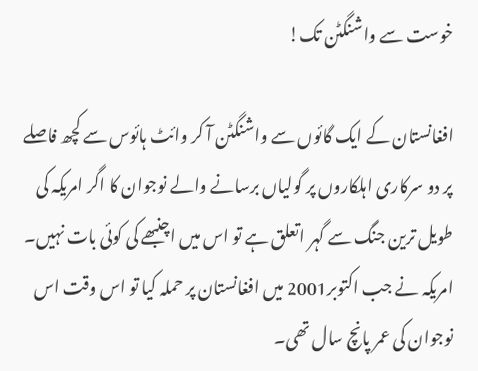خوست سے واشنگٹن تک!

افغانستان کے ایک گائوں سے واشنگٹن آ کر وائٹ ہائوس سے کچھ فاصلے پر دو سرکاری اہلکاروں پر گولیاں برسانے والے نوجوان کا اگر امریکہ کی طویل ترین جنگ سے گہر اتعلق ہے تو اس میں اچنبھے کی کوئی بات نہیں۔ امریکہ نے جب اکتوبر2001 میں افغانستان پر حملہ کیا تو اس وقت اس نوجوان کی عمر پانچ سال تھی۔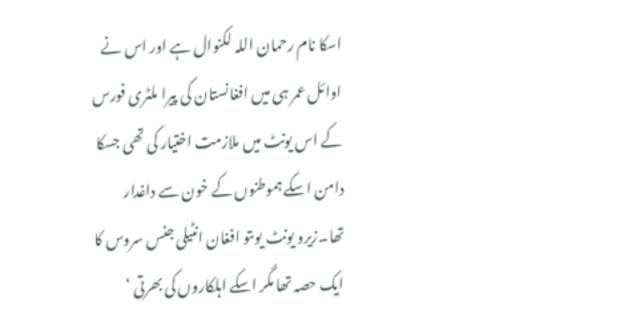اسکا نام رحمان اللہ لکنوال ہے اور اس نے اوائل عمر ہی میں افغانستان کی پیرا ملٹری فورس کے اس یونٹ میں ملازمت اختیار کی تھی جسکا دامن اسکے ہموطنوں کے خون سے داغدار تھا۔زیرو یونٹ یوںتو افغان انٹیلی جنس سروس کا ایک حصہ تھا مگر اسکے اہلکاروں کی بھرتی ‘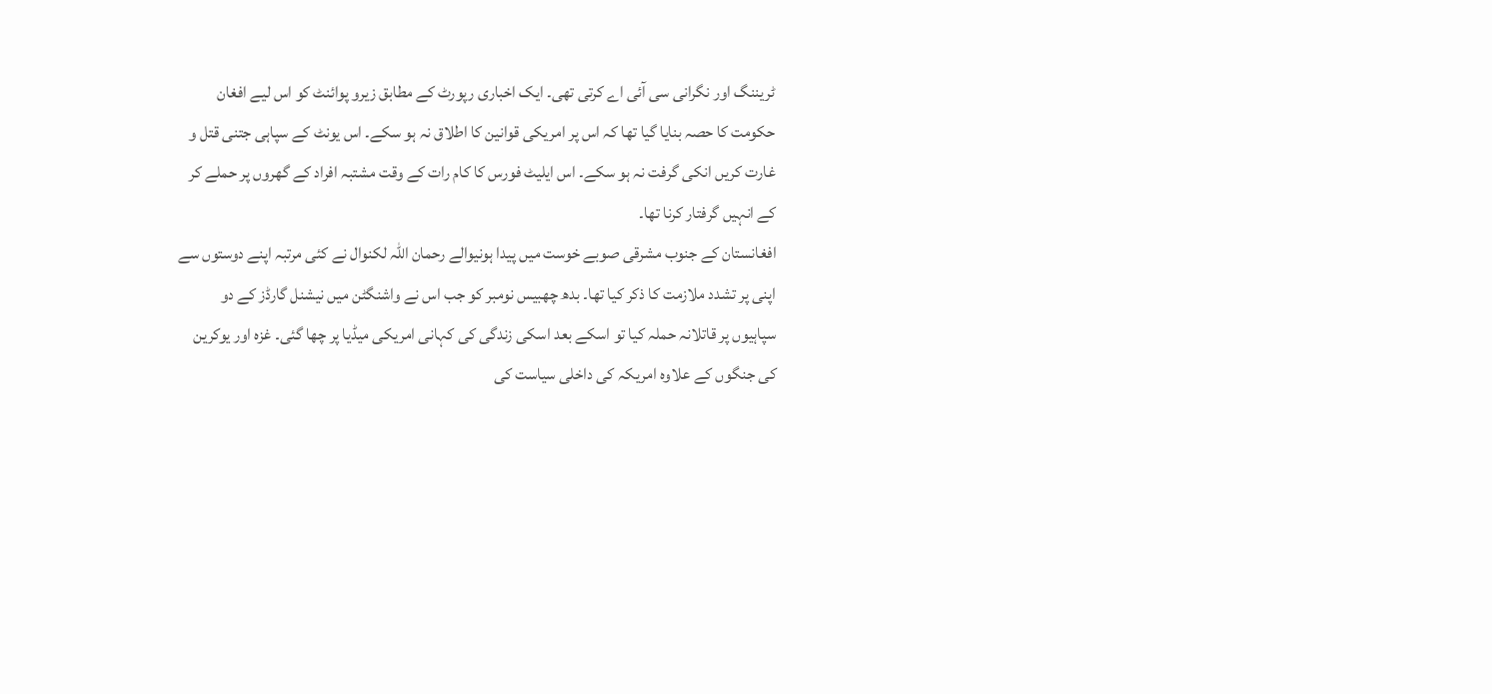ٹریننگ اور نگرانی سی آئی اے کرتی تھی۔ ایک اخباری رپورٹ کے مطابق زیرو پوائنٹ کو اس لیے افغان حکومت کا حصہ بنایا گیا تھا کہ اس پر امریکی قوانین کا اطلاق نہ ہو سکے۔ اس یونٹ کے سپاہی جتنی قتل و غارت کریں انکی گرفت نہ ہو سکے۔ اس ایلیٹ فورس کا کام رات کے وقت مشتبہ افراد کے گھروں پر حملے کر کے انہیں گرفتار کرنا تھا۔
افغانستان کے جنوب مشرقی صوبے خوست میں پیدا ہونیوالے رحمان اللہ لکنوال نے کئی مرتبہ اپنے دوستوں سے اپنی پر تشدد ملازمت کا ذکر کیا تھا۔ بدھ چھبیس نومبر کو جب اس نے واشنگٹن میں نیشنل گارڈز کے دو سپاہیوں پر قاتلانہ حملہ کیا تو اسکے بعد اسکی زندگی کی کہانی امریکی میڈیا پر چھا گئی۔ غزہ اور یوکرین کی جنگوں کے علاوہ امریکہ کی داخلی سیاست کی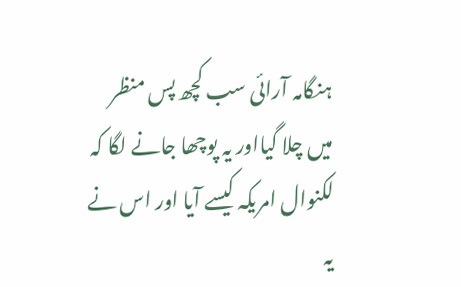ہنگامہ آرائی سب کچھ پس منظر میں چلا گیااور یہ پوچھا جانے لگا کہ لکنوال امریکہ کیسے آیا اور اس نے یہ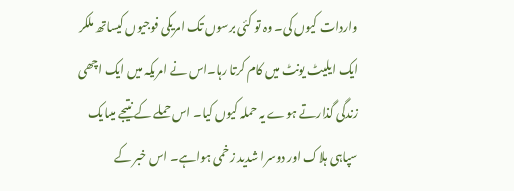واردات کیوں کی۔ وہ تو کئی برسوں تک امریکی فوجیوں کیساتھ ملکر ایک ایلیٹ یونٹ میں کام کرتا رہا۔اس نے امریکہ میں ایک اچھی زندگی گذارتے ہوے یہ حملہ کیوں کیا۔ اس حملے کے نتیجے میںایک سپاہی ہلاک اور دوسرا شدید زخمی ہواہے۔ اس خبر کے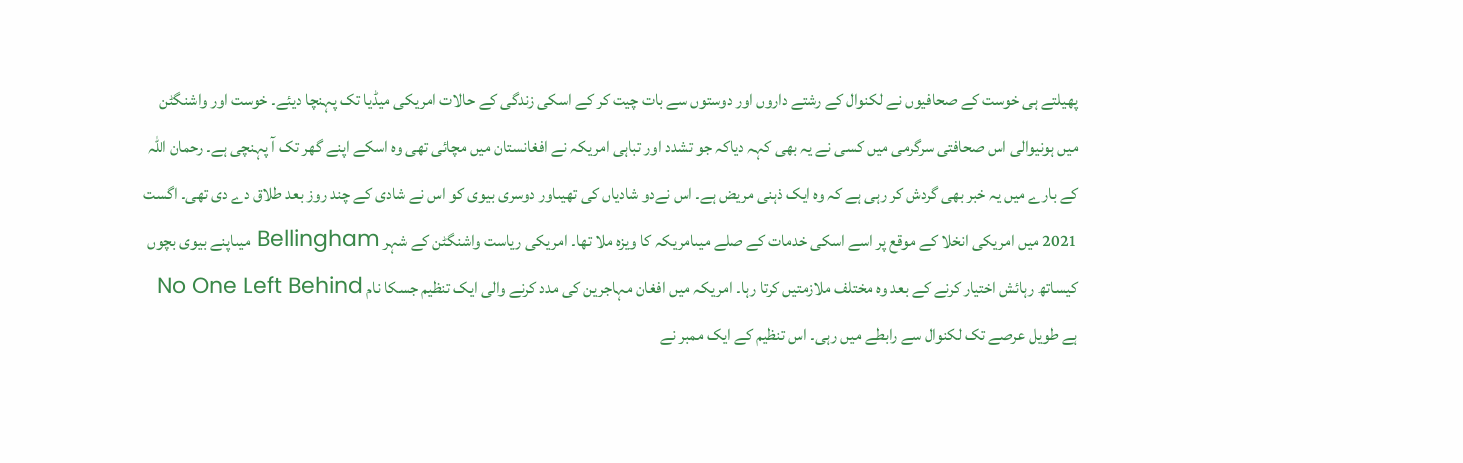پھیلتے ہی خوست کے صحافیوں نے لکنوال کے رشتے داروں اور دوستوں سے بات چیت کر کے اسکی زندگی کے حالات امریکی میڈیا تک پہنچا دیئے۔ خوست اور واشنگٹن میں ہونیوالی اس صحافتی سرگرمی میں کسی نے یہ بھی کہہ دیاکہ جو تشدد اور تباہی امریکہ نے افغانستان میں مچائی تھی وہ اسکے اپنے گھر تک آ پہنچی ہے۔ رحمان اللہ کے بارے میں یہ خبر بھی گردش کر رہی ہے کہ وہ ایک ذہنی مریض ہے۔ اس نےدو شادیاں کی تھیںاور دوسری بیوی کو اس نے شادی کے چند روز بعد طلاق دے دی تھی۔ اگست 2021 میں امریکی انخلا کے موقع پر اسے اسکی خدمات کے صلے میںامریکہ کا ویزہ ملا تھا۔ امریکی ریاست واشنگٹن کے شہر Bellingham میںاپنے بیوی بچوں کیساتھ رہائش اختیار کرنے کے بعد وہ مختلف ملازمتیں کرتا رہا۔ امریکہ میں افغان مہاجرین کی مدد کرنے والی ایک تنظیم جسکا نام No One Left Behind ہے طویل عرصے تک لکنوال سے رابطے میں رہی۔ اس تنظیم کے ایک ممبر نے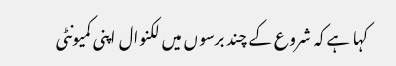کہا ہے کہ شروع کے چند برسوں میں لکنوال اپنی کمیونٹی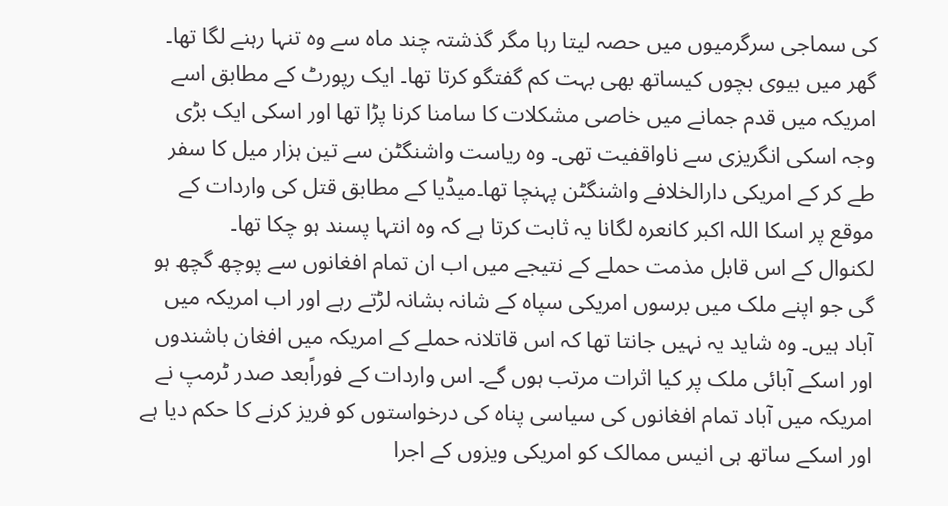کی سماجی سرگرمیوں میں حصہ لیتا رہا مگر گذشتہ چند ماہ سے وہ تنہا رہنے لگا تھا۔ گھر میں بیوی بچوں کیساتھ بھی بہت کم گفتگو کرتا تھا۔ ایک رپورٹ کے مطابق اسے امریکہ میں قدم جمانے میں خاصی مشکلات کا سامنا کرنا پڑا تھا اور اسکی ایک بڑی وجہ اسکی انگریزی سے ناواقفیت تھی۔ وہ ریاست واشنگٹن سے تین ہزار میل کا سفر طے کر کے امریکی دارالخلافے واشنگٹن پہنچا تھا۔میڈیا کے مطابق قتل کی واردات کے موقع پر اسکا اللہ اکبر کانعرہ لگانا یہ ثابت کرتا ہے کہ وہ انتہا پسند ہو چکا تھا۔
لکنوال کے اس قابل مذمت حملے کے نتیجے میں اب ان تمام افغانوں سے پوچھ گچھ ہو گی جو اپنے ملک میں برسوں امریکی سپاہ کے شانہ بشانہ لڑتے رہے اور اب امریکہ میں آباد ہیں۔ وہ شاید یہ نہیں جانتا تھا کہ اس قاتلانہ حملے کے امریکہ میں افغان باشندوں اور اسکے آبائی ملک پر کیا اثرات مرتب ہوں گے۔ اس واردات کے فوراًبعد صدر ٹرمپ نے امریکہ میں آباد تمام افغانوں کی سیاسی پناہ کی درخواستوں کو فریز کرنے کا حکم دیا ہے اور اسکے ساتھ ہی انیس ممالک کو امریکی ویزوں کے اجرا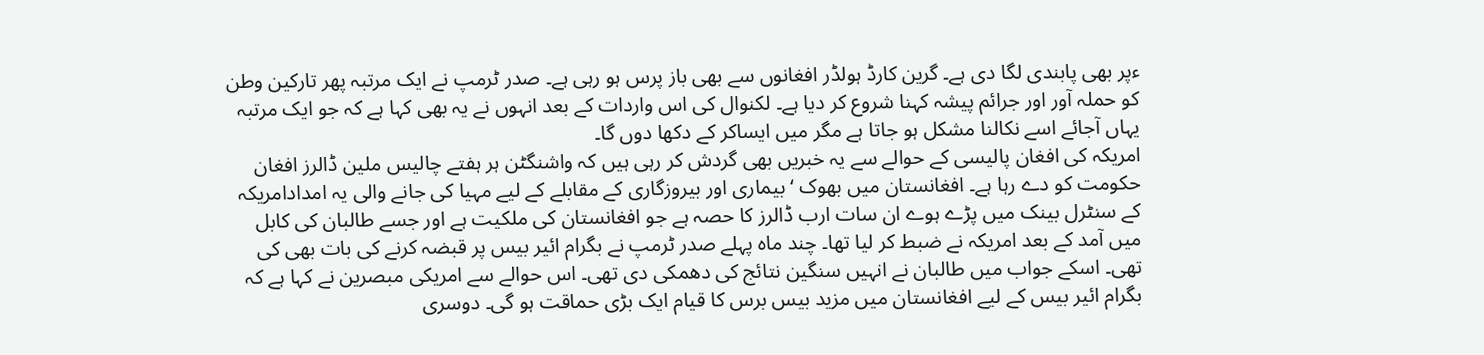ءپر بھی پابندی لگا دی ہے۔ گرین کارڈ ہولڈر افغانوں سے بھی باز پرس ہو رہی ہے۔ صدر ٹرمپ نے ایک مرتبہ پھر تارکین وطن کو حملہ آور اور جرائم پیشہ کہنا شروع کر دیا ہے۔ لکنوال کی اس واردات کے بعد انہوں نے یہ بھی کہا ہے کہ جو ایک مرتبہ یہاں آجائے اسے نکالنا مشکل ہو جاتا ہے مگر میں ایساکر کے دکھا دوں گا۔
امریکہ کی افغان پالیسی کے حوالے سے یہ خبریں بھی گردش کر رہی ہیں کہ واشنگٹن ہر ہفتے چالیس ملین ڈالرز افغان حکومت کو دے رہا ہے۔ افغانستان میں بھوک ‘ بیماری اور بیروزگاری کے مقابلے کے لیے مہیا کی جانے والی یہ امدادامریکہ کے سنٹرل بینک میں پڑے ہوے ان سات ارب ڈالرز کا حصہ ہے جو افغانستان کی ملکیت ہے اور جسے طالبان کی کابل میں آمد کے بعد امریکہ نے ضبط کر لیا تھا۔ چند ماہ پہلے صدر ٹرمپ نے بگرام ائیر بیس پر قبضہ کرنے کی بات بھی کی تھی۔ اسکے جواب میں طالبان نے انہیں سنگین نتائج کی دھمکی دی تھی۔ اس حوالے سے امریکی مبصرین نے کہا ہے کہ بگرام ائیر بیس کے لیے افغانستان میں مزید بیس برس کا قیام ایک بڑی حماقت ہو گی۔ دوسری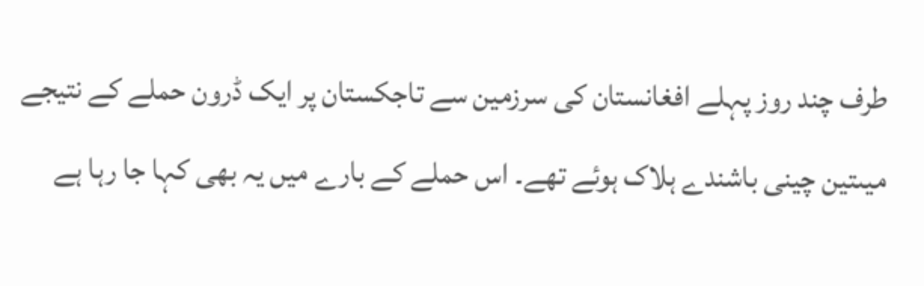طرف چند روز پہلے افغانستان کی سرزمین سے تاجکستان پر ایک ڈرون حملے کے نتیجے میںتین چینی باشندے ہلاک ہوئے تھے۔ اس حملے کے بارے میں یہ بھی کہا جا رہا ہے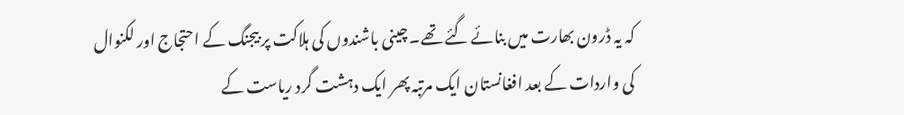کہ یہ ڈرون بھارت میں بنائے گئے تھے۔ چینی باشندوں کی ہلاکت پر بیجنگ کے احتجاج اور لکنوال کی واردات کے بعد افغانستان ایک مرتبہ پھر ایک دہشت گرد ریاست کے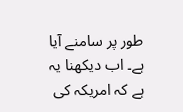طور پر سامنے آیا ہے۔ اب دیکھنا یہ ہے کہ امریکہ کی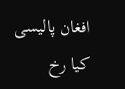افغان پالیسی کیا رخ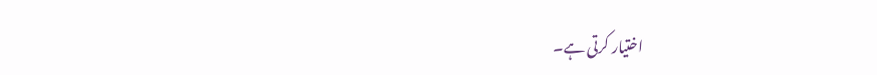اختیار کرتی ہے۔